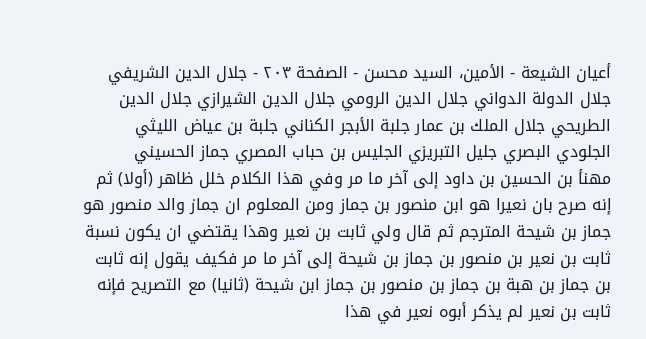أعيان الشيعة - الأمين، السيد محسن - الصفحة ٢٠٣ - جلال الدين الشريفي جلال الدولة الدواني جلال الدين الرومي جلال الدين الشيرازي جلال الدين الطريحي جلال الملك بن عمار جلبة الأبجر الكناني جلبة بن عياض الليثي الجلودي البصري جليل التبريزي الجليس بن حباب المصري جماز الحسيني
مهنأ بن الحسين بن داود إلى آخر ما مر وفي هذا الكلام خلل ظاهر (أولا) ثم إنه صرح بان نعيرا هو ابن منصور بن جماز ومن المعلوم ان جماز والد منصور هو جماز بن شيحة المترجم ثم قال ولي ثابت بن نعير وهذا يقتضي ان يكون نسبة ثابت بن نعير بن منصور بن جماز بن شيحة إلى آخر ما مر فكيف يقول إنه ثابت بن جماز بن هبة بن جماز بن منصور بن جماز ابن شيحة (ثانيا) مع التصريح فإنه ثابت بن نعير لم يذكر أبوه نعير في هذا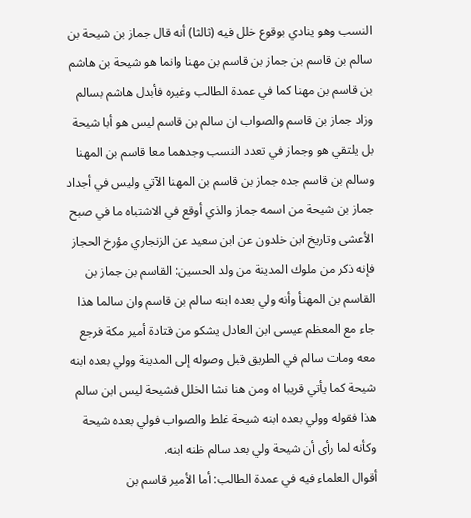النسب وهو ينادي بوقوع خلل فيه (ثالثا) أنه قال جماز بن شيحة بن سالم بن قاسم بن جماز بن قاسم بن مهنا وانما هو شيحة بن هاشم بن قاسم بن مهنا كما في عمدة الطالب وغيره فأبدل هاشم بسالم وزاد جماز بن قاسم والصواب ان سالم بن قاسم ليس هو أبا شيحة بل يلتقي هو وجماز في تعدد النسب وجدهما معا قاسم بن المهنا وسالم بن قاسم جده جماز بن قاسم بن المهنا الآتي وليس في أجداد جماز بن شيحة من اسمه جماز والذي أوقع في الاشتباه ما في صبح الأعشى وتاريخ ابن خلدون عن ابن سعيد عن الزنجاري مؤرخ الحجاز فإنه ذكر من ملوك المدينة من ولد الحسين: القاسم بن جماز بن القاسم بن المهنأ وأنه ولي بعده ابنه سالم بن قاسم وان سالما هذا جاء مع المعظم عيسى ابن العادل يشكو من قتادة أمير مكة فرجع معه ومات سالم في الطريق قبل وصوله إلى المدينة وولي بعده ابنه شيحة كما يأتي قريبا اه ومن هنا نشا الخلل فشيحة ليس ابن سالم هذا فقوله وولي بعده ابنه شيحة غلط والصواب فولي بعده شيحة وكأنه لما رأى أن شيحة ولي بعد سالم ظنه ابنه.
أقوال العلماء فيه في عمدة الطالب: أما الأمير قاسم بن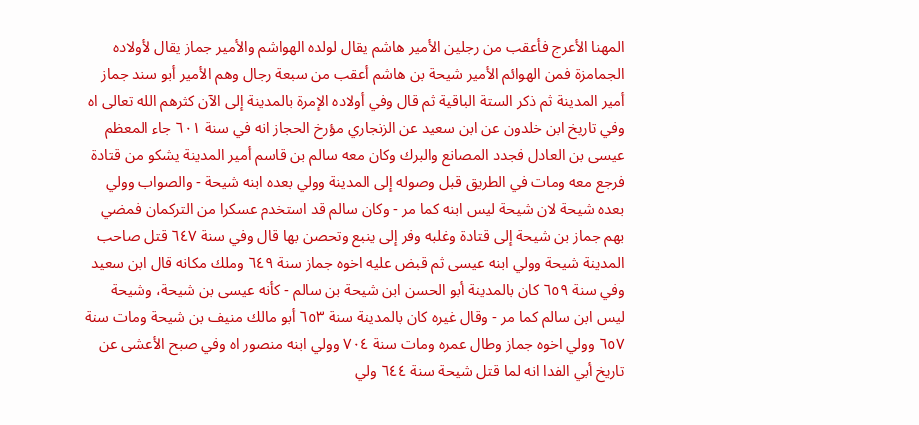المهنا الأعرج فأعقب من رجلين الأمير هاشم يقال لولده الهواشم والأمير جماز يقال لأولاده الجمامزة فمن الهوائم الأمير شيحة بن هاشم أعقب من سبعة رجال وهم الأمير أبو سند جماز أمير المدينة ثم ذكر الستة الباقية ثم قال وفي أولاده الإمرة بالمدينة إلى الآن كثرهم الله تعالى اه وفي تاريخ ابن خلدون عن ابن سعيد عن الزنجاري مؤرخ الحجاز انه في سنة ٦٠١ جاء المعظم عيسى بن العادل فجدد المصانع والبرك وكان معه سالم بن قاسم أمير المدينة يشكو من قتادة فرجع معه ومات في الطريق قبل وصوله إلى المدينة وولي بعده ابنه شيحة - والصواب وولي بعده شيحة لان شيحة ليس ابنه كما مر - وكان سالم قد استخدم عسكرا من التركمان فمضي بهم جماز بن شيحة إلى قتادة وغلبه وفر إلى ينبع وتحصن بها قال وفي سنة ٦٤٧ قتل صاحب المدينة شيحة وولي ابنه عيسى ثم قبض عليه اخوه جماز سنة ٦٤٩ وملك مكانه قال ابن سعيد وفي سنة ٦٥٩ كان بالمدينة أبو الحسن ابن شيحة بن سالم - كأنه عيسى بن شيحة، وشيحة ليس ابن سالم كما مر - وقال غيره كان بالمدينة سنة ٦٥٣ أبو مالك منيف بن شيحة ومات سنة ٦٥٧ وولي اخوه جماز وطال عمره ومات سنة ٧٠٤ وولي ابنه منصور اه وفي صبح الأعشى عن تاريخ أبي الفدا انه لما قتل شيحة سنة ٦٤٤ ولي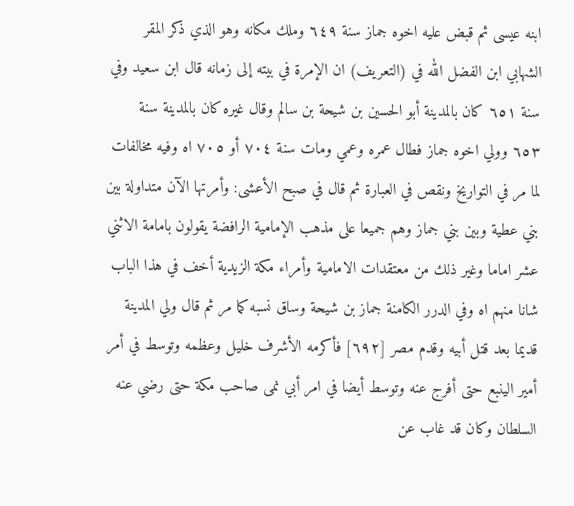ابنه عيسى ثم قبض عليه اخوه جماز سنة ٦٤٩ وملك مكانه وهو الذي ذكر المقر الشهابي ابن الفضل الله في (التعريف) ان الإمرة في بيته إلى زمانه قال ابن سعيد وفي سنة ٦٥١ كان بالمدينة أبو الحسين بن شيحة بن سالم وقال غيره كان بالمدينة سنة ٦٥٣ وولي اخوه جماز فطال عمره وعمي ومات سنة ٧٠٤ أو ٧٠٥ اه وفيه مخالفات لما مر في التواريخ ونقص في العبارة ثم قال في صبح الأعشى: وأمرتها الآن متداولة بين بني عطية وبين بني جماز وهم جميعا على مذهب الإمامية الرافضة يقولون بامامة الاثني عشر اماما وغير ذلك من معتقدات الامامية وأمراء مكة الزيدية أخف في هذا الباب شانا منهم اه وفي الدرر الكامنة جماز بن شيحة وساق نسبه كما مر ثم قال ولي المدينة قديما بعد قتل أبيه وقدم مصر [٦٩٢] فأكرمه الأشرف خليل وعظمه وتوسط في أمر أمير الينبع حتى أفرج عنه وتوسط أيضا في امر أبي نمى صاحب مكة حتى رضي عنه السلطان وكان قد غاب عن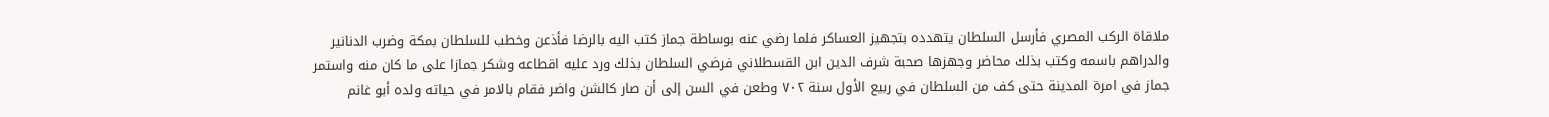ملاقاة الركب المصري فأرسل السلطان يتهدده بتجهيز العساكر فلما رضي عنه بوساطة جماز كتب اليه بالرضا فأذعن وخطب للسلطان بمكة وضرب الدنانير والدراهم باسمه وكتب بذلك محاضر وجهزها صحبة شرف الدين ابن القسطلاني فرضي السلطان بذلك ورد عليه اقطاعه وشكر جمازا على ما كان منه واستمر جماز في امرة المدينة حتى كف من السلطان في ربيع الأول سنة ٧٠٢ وطعن في السن إلى أن صار كالشن واضر فقام بالامر في حياته ولده أبو غانم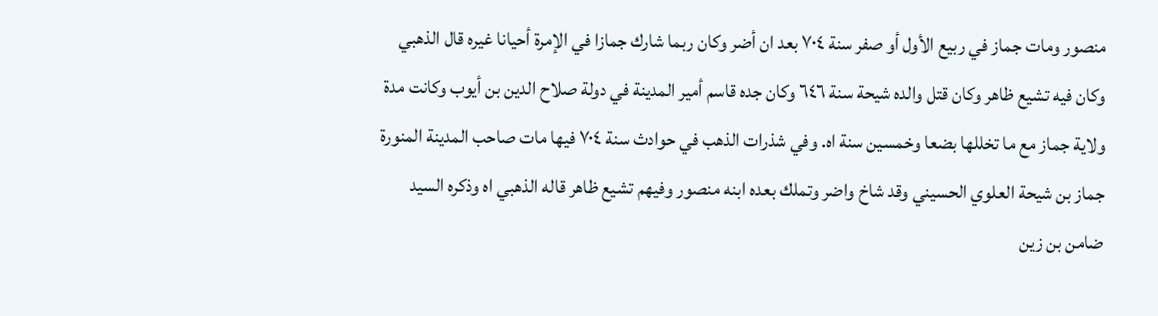منصور ومات جماز في ربيع الأول أو صفر سنة ٧٠٤ بعد ان أضر وكان ربما شارك جمازا في الإمرة أحيانا غيره قال الذهبي وكان فيه تشيع ظاهر وكان قتل والده شيحة سنة ٦٤٦ وكان جده قاسم أمير المدينة في دولة صلاح الدين بن أيوب وكانت مدة ولاية جماز مع ما تخللها بضعا وخمسين سنة اه. وفي شذرات الذهب في حوادث سنة ٧٠٤ فيها مات صاحب المدينة المنورة جماز بن شيحة العلوي الحسيني وقد شاخ واضر وتملك بعده ابنه منصور وفيهم تشيع ظاهر قاله الذهبي اه وذكره السيد ضامن بن زين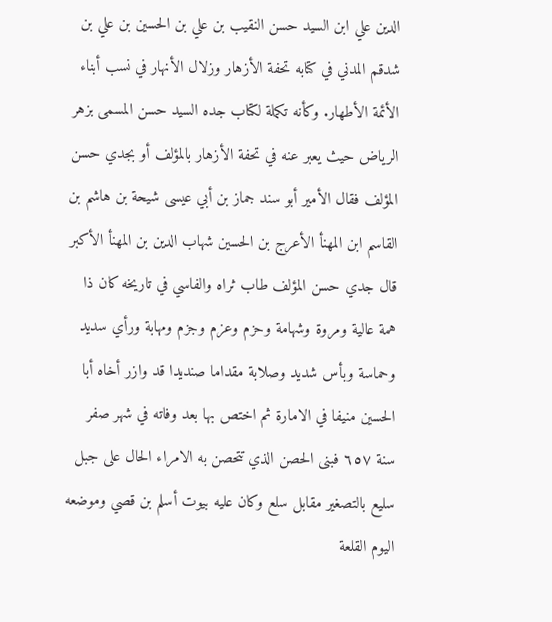الدين علي ابن السيد حسن النقيب بن علي بن الحسين بن علي بن شدقم المدني في كتابه تحفة الأزهار وزلال الأنهار في نسب أبناء الأئمة الأطهار. وكأنه تكملة لكتاب جده السيد حسن المسمى بزهر الرياض حيث يعبر عنه في تحفة الأزهار بالمؤلف أو بجدي حسن المؤلف فقال الأمير أبو سند جماز بن أبي عيسى شيحة بن هاشم بن القاسم ابن المهنأ الأعرج بن الحسين شهاب الدين بن المهنأ الأكبر قال جدي حسن المؤلف طاب ثراه والفاسي في تاريخه كان ذا همة عالية ومروة وشهامة وحزم وعزم وجزم ومهابة ورأي سديد وحماسة وبأس شديد وصلابة مقداما صنديدا قد وازر أخاه أبا الحسين منيفا في الامارة ثم اختص بها بعد وفاته في شهر صفر سنة ٦٥٧ فبنى الحصن الذي تتحصن به الامراء الحال على جبل سليع بالتصغير مقابل سلع وكان عليه بيوت أسلم بن قصي وموضعه اليوم القلعة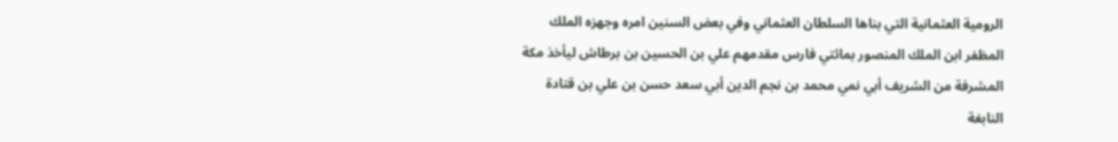الرومية العثمانية التي بناها السلطان العثماني وفي بعض السنين امره وجهزه الملك المظفر ابن الملك المنصور بمائتي فارس مقدمهم علي بن الحسين بن برطاش ليأخذ مكة المشرفة من الشريف أبي نمي محمد بن نجم الدين أبي سعد حسن بن علي بن قتادة النابغة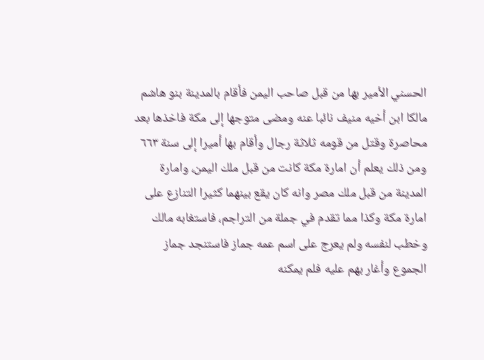الحسني الأمير بها من قبل صاحب اليمن فأقام بالمدينة بنو هاشم مالكا ابن أخيه منيف نائبا عنه ومضى متوجها إلى مكة فاخذها بعد محاصرة وقتل من قومه ثلاثة رجال وأقام بها أميرا إلى سنة ٦٦٣ ومن ذلك يعلم أن امارة مكة كانت من قبل ملك اليمن، وامارة المدينة من قبل ملك مصر وانه كان يقع بينهما كثيرا التنازع على امارة مكة وكذا مما تقدم في جملة من التراجم، فاستغابه مالك وخطب لنفسه ولم يعرج على اسم عمه جماز فاستنجد جماز الجموع وأغار بهم عليه فلم يمكنه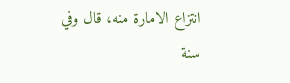انتزاع الامارة منه، قال وفي سنة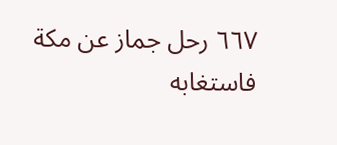٦٦٧ رحل جماز عن مكة فاستغابه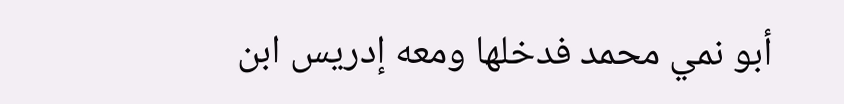أبو نمي محمد فدخلها ومعه إدريس ابن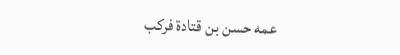عمه حسن بن قتادة فركب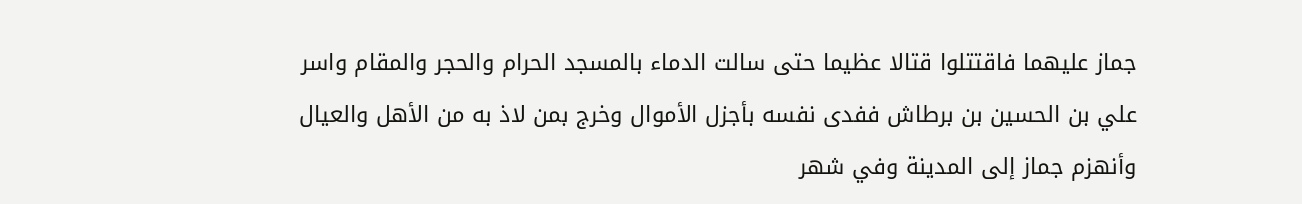جماز عليهما فاقتتلوا قتالا عظيما حتى سالت الدماء بالمسجد الحرام والحجر والمقام واسر علي بن الحسين بن برطاش ففدى نفسه بأجزل الأموال وخرج بمن لاذ به من الأهل والعيال وأنهزم جماز إلى المدينة وفي شهر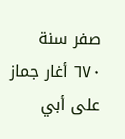صفر سنة ٦٧٠ أغار جماز على أبي